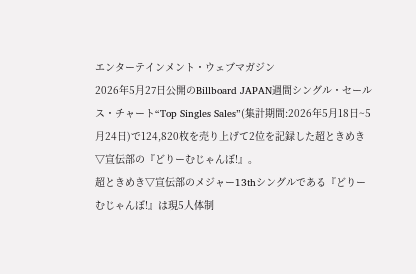エンターテインメント・ウェブマガジン
2026年5月27日公開のBillboard JAPAN週間シングル・セールス・チャート“Top Singles Sales”(集計期間:2026年5月18日~5月24日)で124,820枚を売り上げて2位を記録した超ときめき▽宣伝部の『どりーむじゃんぼ!』。
超ときめき▽宣伝部のメジャー13thシングルである『どりーむじゃんぼ!』は現5人体制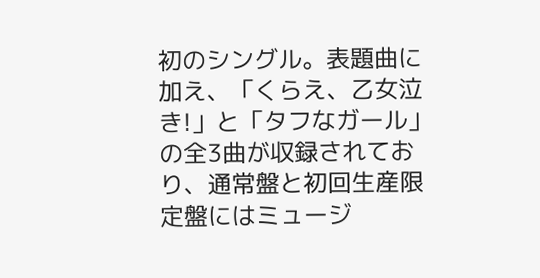初のシングル。表題曲に加え、「くらえ、乙女泣き!」と「タフなガール」の全3曲が収録されており、通常盤と初回生産限定盤にはミュージ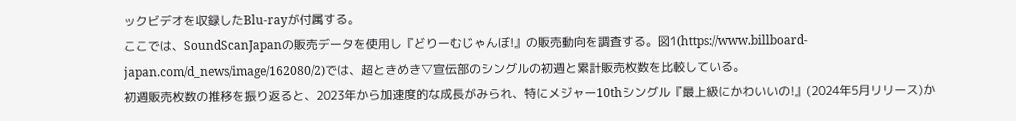ックビデオを収録したBlu-rayが付属する。
ここでは、SoundScanJapanの販売データを使用し『どりーむじゃんぼ!』の販売動向を調査する。図1(https://www.billboard-japan.com/d_news/image/162080/2)では、超ときめき▽宣伝部のシングルの初週と累計販売枚数を比較している。
初週販売枚数の推移を振り返ると、2023年から加速度的な成長がみられ、特にメジャー10thシングル『最上級にかわいいの!』(2024年5月リリース)か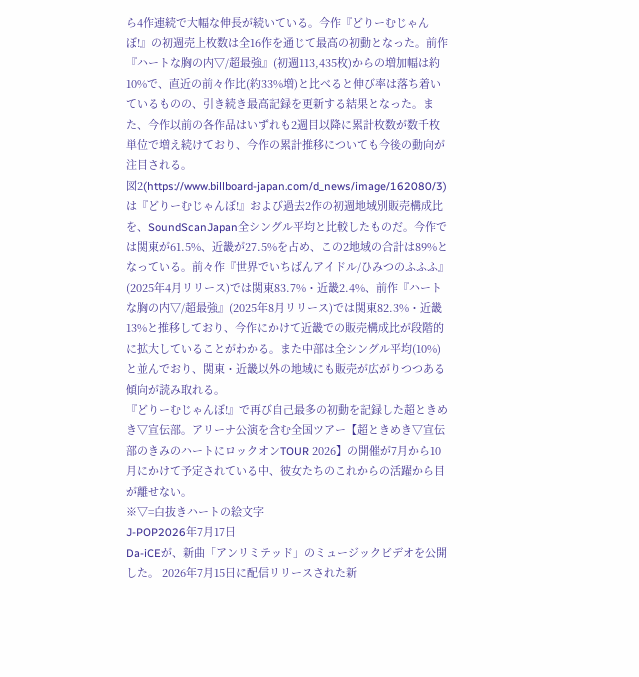ら4作連続で大幅な伸長が続いている。今作『どりーむじゃんぼ!』の初週売上枚数は全16作を通じて最高の初動となった。前作『ハートな胸の内▽/超最強』(初週113,435枚)からの増加幅は約10%で、直近の前々作比(約33%増)と比べると伸び率は落ち着いているものの、引き続き最高記録を更新する結果となった。また、今作以前の各作品はいずれも2週目以降に累計枚数が数千枚単位で増え続けており、今作の累計推移についても今後の動向が注目される。
図2(https://www.billboard-japan.com/d_news/image/162080/3)は『どりーむじゃんぼ!』および過去2作の初週地域別販売構成比を、SoundScanJapan全シングル平均と比較したものだ。今作では関東が61.5%、近畿が27.5%を占め、この2地域の合計は89%となっている。前々作『世界でいちばんアイドル/ひみつのふふふ』(2025年4月リリース)では関東83.7%・近畿2.4%、前作『ハートな胸の内▽/超最強』(2025年8月リリース)では関東82.3%・近畿13%と推移しており、今作にかけて近畿での販売構成比が段階的に拡大していることがわかる。また中部は全シングル平均(10%)と並んでおり、関東・近畿以外の地域にも販売が広がりつつある傾向が読み取れる。
『どりーむじゃんぼ!』で再び自己最多の初動を記録した超ときめき▽宣伝部。アリーナ公演を含む全国ツアー【超ときめき▽宣伝部のきみのハートにロックオンTOUR 2026】の開催が7月から10月にかけて予定されている中、彼女たちのこれからの活躍から目が離せない。
※▽=白抜きハートの絵文字
J-POP2026年7月17日
Da-iCEが、新曲「アンリミテッド」のミュージックビデオを公開した。 2026年7月15日に配信リリースされた新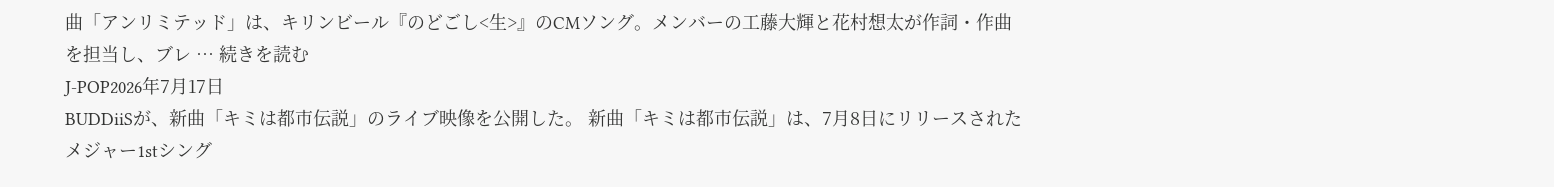曲「アンリミテッド」は、キリンビール『のどごし<生>』のCMソング。メンバーの工藤大輝と花村想太が作詞・作曲を担当し、ブレ … 続きを読む
J-POP2026年7月17日
BUDDiiSが、新曲「キミは都市伝説」のライブ映像を公開した。 新曲「キミは都市伝説」は、7月8日にリリースされたメジャー1stシング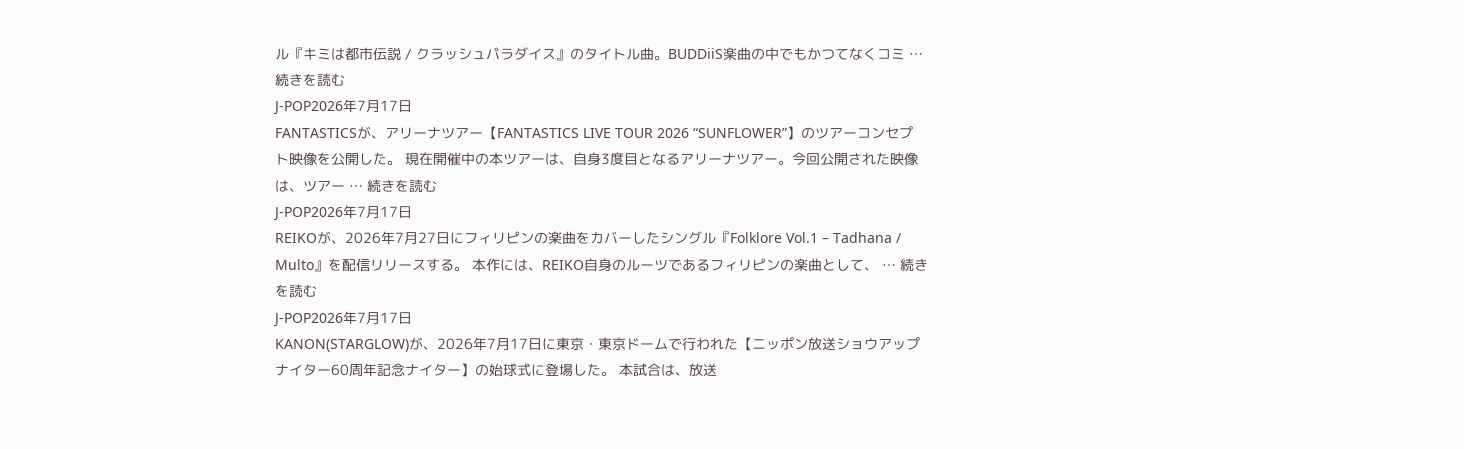ル『キミは都市伝説 / クラッシュパラダイス』のタイトル曲。BUDDiiS楽曲の中でもかつてなくコミ … 続きを読む
J-POP2026年7月17日
FANTASTICSが、アリーナツアー【FANTASTICS LIVE TOUR 2026 “SUNFLOWER”】のツアーコンセプト映像を公開した。 現在開催中の本ツアーは、自身3度目となるアリーナツアー。今回公開された映像は、ツアー … 続きを読む
J-POP2026年7月17日
REIKOが、2026年7月27日にフィリピンの楽曲をカバーしたシングル『Folklore Vol.1 – Tadhana / Multo』を配信リリースする。 本作には、REIKO自身のルーツであるフィリピンの楽曲として、 … 続きを読む
J-POP2026年7月17日
KANON(STARGLOW)が、2026年7月17日に東京・東京ドームで行われた【ニッポン放送ショウアップナイター60周年記念ナイター】の始球式に登場した。 本試合は、放送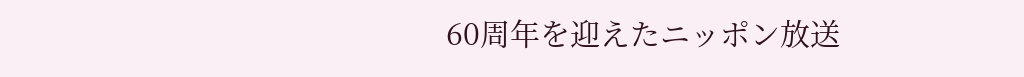60周年を迎えたニッポン放送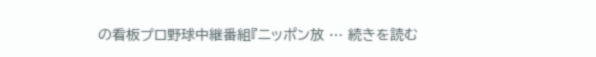の看板プロ野球中継番組『ニッポン放 … 続きを読む